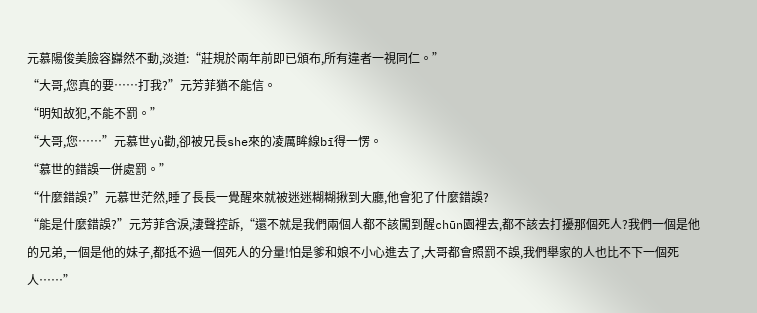元慕陽俊美臉容巋然不動,淡道:“莊規於兩年前即已頒布,所有違者一視同仁。”
“大哥,您真的要……打我?”元芳菲猶不能信。
“明知故犯,不能不罰。”
“大哥,您……”元慕世yù勸,卻被兄長she來的凌厲眸線bī得一愣。
“慕世的錯誤一併處罰。”
“什麼錯誤?”元慕世茫然,睡了長長一覺醒來就被迷迷糊糊揪到大廳,他會犯了什麼錯誤?
“能是什麼錯誤?”元芳菲含淚,淒聲控訴,“還不就是我們兩個人都不該闖到醒chūn園裡去,都不該去打擾那個死人?我們一個是他的兄弟,一個是他的妹子,都抵不過一個死人的分量!怕是爹和娘不小心進去了,大哥都會照罰不誤,我們舉家的人也比不下一個死人……”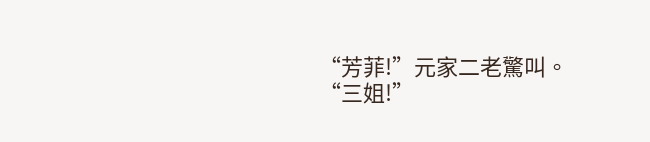“芳菲!”元家二老驚叫。
“三姐!”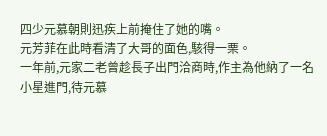四少元慕朝則迅疾上前掩住了她的嘴。
元芳菲在此時看清了大哥的面色,駭得一栗。
一年前,元家二老曾趁長子出門洽商時,作主為他納了一名小星進門,待元慕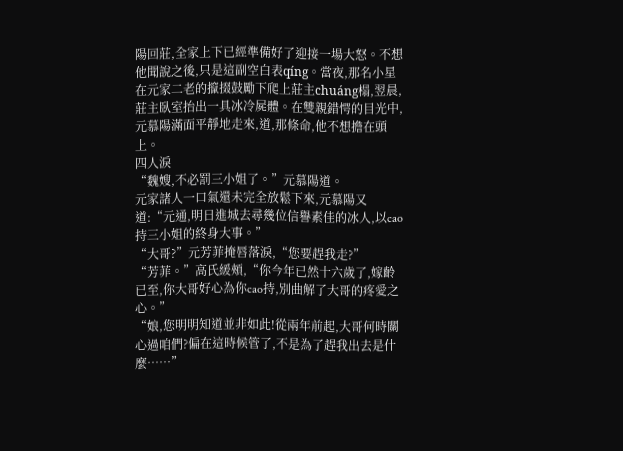陽回莊,全家上下已經準備好了迎接一場大怒。不想他聞說之後,只是這副空白表qíng。當夜,那名小星在元家二老的攛掇鼓勵下爬上莊主chuáng榻,翌晨,莊主臥室抬出一具冰冷屍體。在雙親錯愕的目光中,元慕陽滿面平靜地走來,道,那條命,他不想擔在頭上。
四人淚
“魏嫂,不必罰三小姐了。”元慕陽道。
元家諸人一口氣還未完全放鬆下來,元慕陽又道:“元通,明日進城去尋幾位信譽素佳的冰人,以cao持三小姐的終身大事。”
“大哥?”元芳菲掩唇落淚,“您要趕我走?”
“芳菲。”高氏緩頰,“你今年已然十六歲了,嫁齡已至,你大哥好心為你cao持,別曲解了大哥的疼愛之心。”
“娘,您明明知道並非如此!從兩年前起,大哥何時關心過咱們?偏在這時候管了,不是為了趕我出去是什麼……”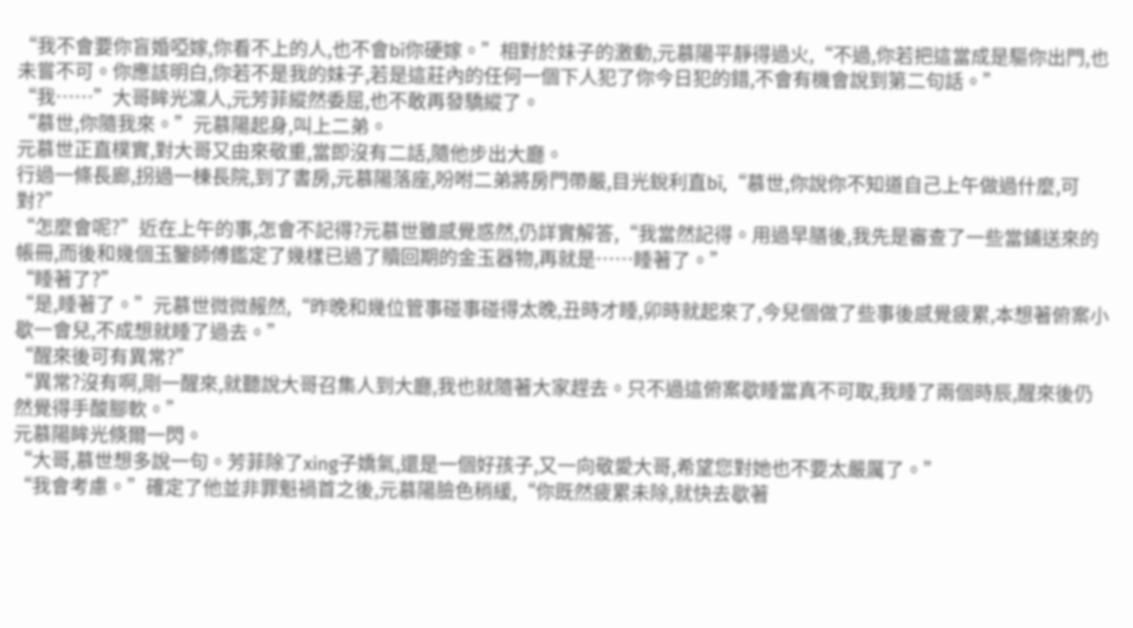“我不會要你盲婚啞嫁,你看不上的人,也不會bī你硬嫁。”相對於妹子的激動,元慕陽平靜得過火,“不過,你若把這當成是驅你出門,也未嘗不可。你應該明白,你若不是我的妹子,若是這莊內的任何一個下人犯了你今日犯的錯,不會有機會說到第二句話。”
“我……”大哥眸光凜人,元芳菲縱然委屈,也不敢再發驕縱了。
“慕世,你隨我來。”元慕陽起身,叫上二弟。
元慕世正直樸實,對大哥又由來敬重,當即沒有二話,隨他步出大廳。
行過一條長廊,拐過一棟長院,到了書房,元慕陽落座,吩咐二弟將房門帶嚴,目光銳利直bī,“慕世,你說你不知道自己上午做過什麼,可對?”
“怎麼會呢?”近在上午的事,怎會不記得?元慕世雖感覺惑然,仍詳實解答,“我當然記得。用過早膳後,我先是審查了一些當鋪送來的帳冊,而後和幾個玉鑒師傅鑑定了幾樣已過了贖回期的金玉器物,再就是……睡著了。”
“睡著了?”
“是,睡著了。”元慕世微微赧然,“昨晚和幾位管事碰事碰得太晚,丑時才睡,卯時就起來了,今兒個做了些事後感覺疲累,本想著俯案小歇一會兒,不成想就睡了過去。”
“醒來後可有異常?”
“異常?沒有啊,剛一醒來,就聽說大哥召集人到大廳,我也就隨著大家趕去。只不過這俯案歇睡當真不可取,我睡了兩個時辰,醒來後仍然覺得手酸腳軟。”
元慕陽眸光倏爾一閃。
“大哥,慕世想多說一句。芳菲除了xing子嬌氣,還是一個好孩子,又一向敬愛大哥,希望您對她也不要太嚴厲了。”
“我會考慮。”確定了他並非罪魁禍首之後,元慕陽臉色稍緩,“你既然疲累未除,就快去歇著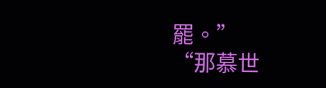罷。”
“那慕世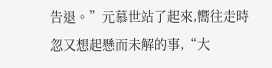告退。”元慕世站了起來,嚮往走時忽又想起懸而未解的事,“大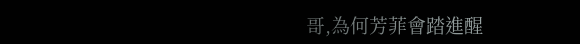哥,為何芳菲會踏進醒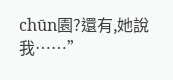chūn園?還有,她說我……”